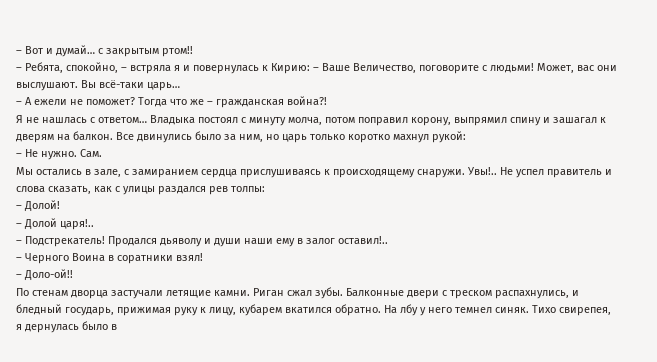– Вот и думай… с закрытым ртом!!
– Ребята, спокойно, – встряла я и повернулась к Кирию: – Ваше Величество, поговорите с людьми! Может, вас они выслушают. Вы всё-таки царь…
– А ежели не поможет? Тогда что же – гражданская война?!
Я не нашлась с ответом… Владыка постоял с минуту молча, потом поправил корону, выпрямил спину и зашагал к дверям на балкон. Все двинулись было за ним, но царь только коротко махнул рукой:
– Не нужно. Сам.
Мы остались в зале, с замиранием сердца прислушиваясь к происходящему снаружи. Увы!.. Не успел правитель и слова сказать, как с улицы раздался рев толпы:
– Долой!
– Долой царя!..
– Подстрекатель! Продался дьяволу и души наши ему в залог оставил!..
– Черного Воина в соратники взял!
– Доло-ой!!
По стенам дворца застучали летящие камни. Риган сжал зубы. Балконные двери с треском распахнулись, и бледный государь, прижимая руку к лицу, кубарем вкатился обратно. На лбу у него темнел синяк. Тихо свирепея, я дернулась было в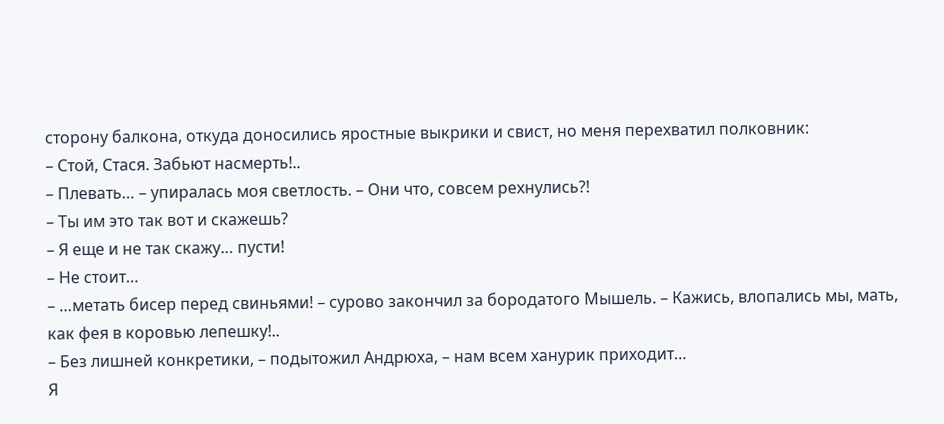сторону балкона, откуда доносились яростные выкрики и свист, но меня перехватил полковник:
– Стой, Стася. Забьют насмерть!..
– Плевать… – упиралась моя светлость. – Они что, совсем рехнулись?!
– Ты им это так вот и скажешь?
– Я еще и не так скажу… пусти!
– Не стоит…
– …метать бисер перед свиньями! – сурово закончил за бородатого Мышель. – Кажись, влопались мы, мать, как фея в коровью лепешку!..
– Без лишней конкретики, – подытожил Андрюха, – нам всем ханурик приходит…
Я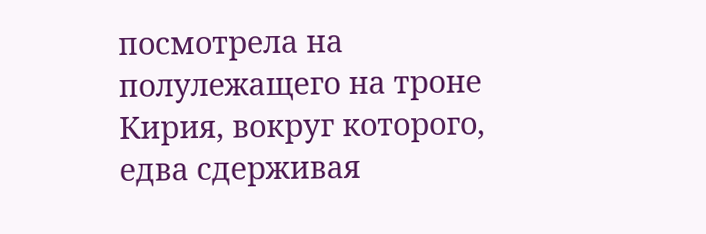посмотрела на полулежащего на троне Кирия, вокруг которого, едва сдерживая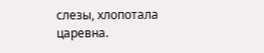слезы, хлопотала царевна.